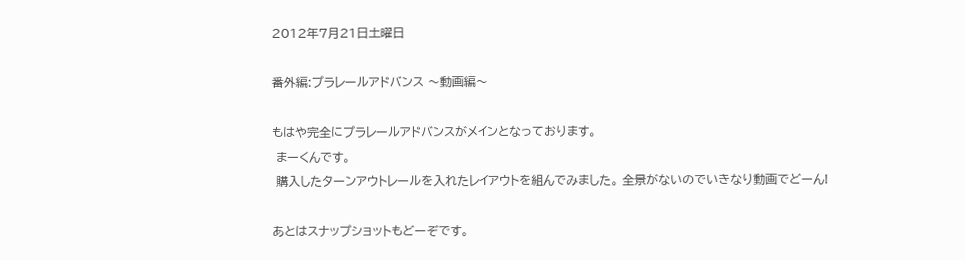2012年7月21日土曜日

番外編:プラレールアドバンス 〜動画編〜

もはや完全にプラレールアドバンスがメインとなっております。
 まーくんです。
 購入したターンアウトレールを入れたレイアウトを組んでみました。 全景がないのでいきなり動画でどーん!

あとはスナップショットもどーぞです。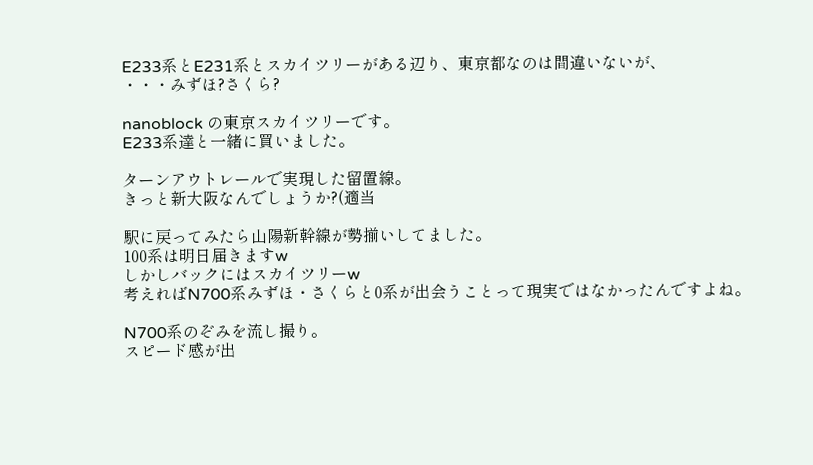E233系とE231系とスカイツリーがある辺り、東京都なのは間違いないが、
・・・みずほ?さくら?

nanoblock の東京スカイツリーです。
E233系達と一緒に買いました。

ターンアウトレールで実現した留置線。
きっと新大阪なんでしょうか?(適当

駅に戻ってみたら山陽新幹線が勢揃いしてました。
100系は明日届きますw
しかしバックにはスカイツリーw
考えればN700系みずほ・さくらと0系が出会うことって現実ではなかったんですよね。

N700系のぞみを流し撮り。
スピード感が出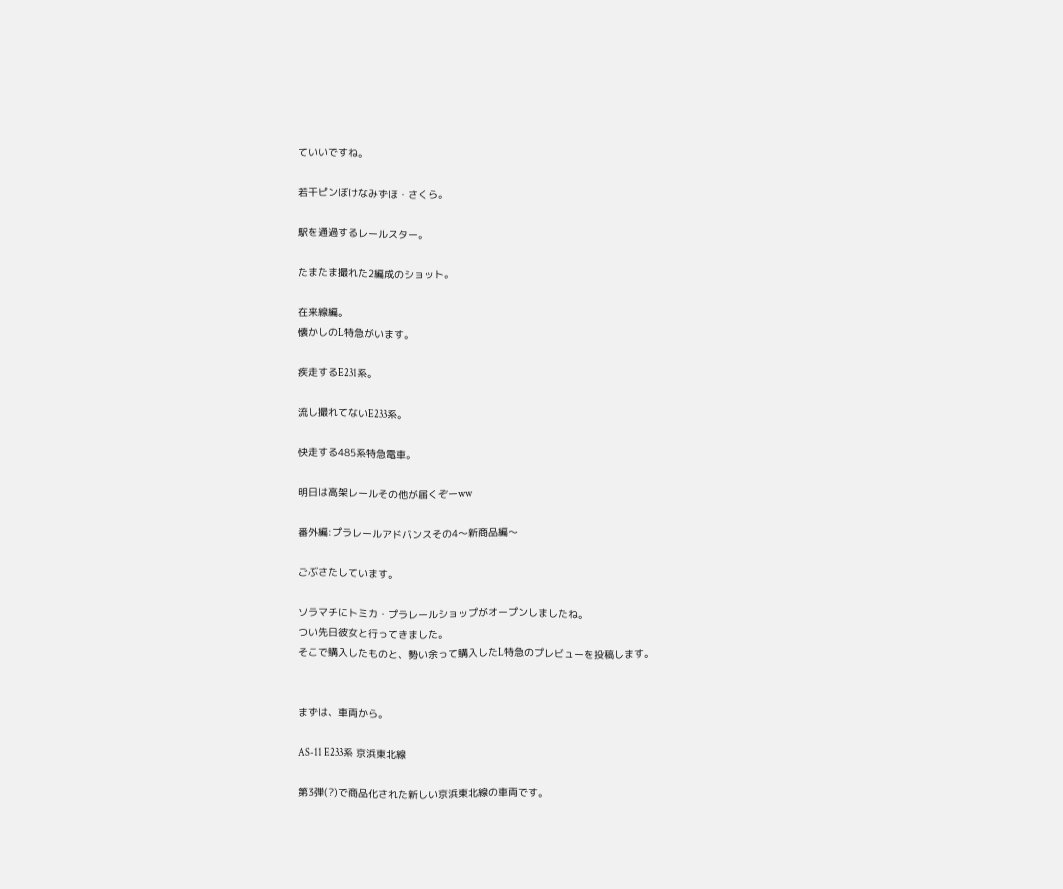ていいですね。

若干ピンぼけなみずほ・さくら。

駅を通過するレールスター。

たまたま撮れた2編成のショット。

在来線編。
懐かしのL特急がいます。

疾走するE231系。

流し撮れてないE233系。

快走する485系特急電車。

明日は高架レールその他が届くぞーww

番外編:プラレールアドバンスその4〜新商品編〜

ごぶさたしています。

ソラマチにトミカ・プラレールショップがオープンしましたね。
つい先日彼女と行ってきました。
そこで購入したものと、勢い余って購入したL特急のプレビューを投稿します。


まずは、車両から。

AS-11 E233系 京浜東北線

第3弾(?)で商品化された新しい京浜東北線の車両です。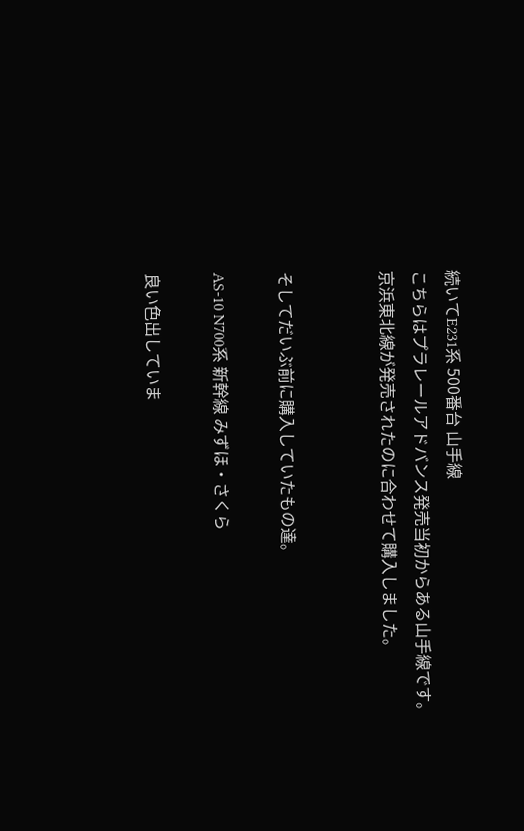続いてE231系 500番台 山手線
こちらはプラレールアドバンス発売当初からある山手線です。
京浜東北線が発売されたのに合わせて購入しました。


そしてだいぶ前に購入していたもの達。

AS-10 N700系 新幹線 みずほ・さくら

良い色出していま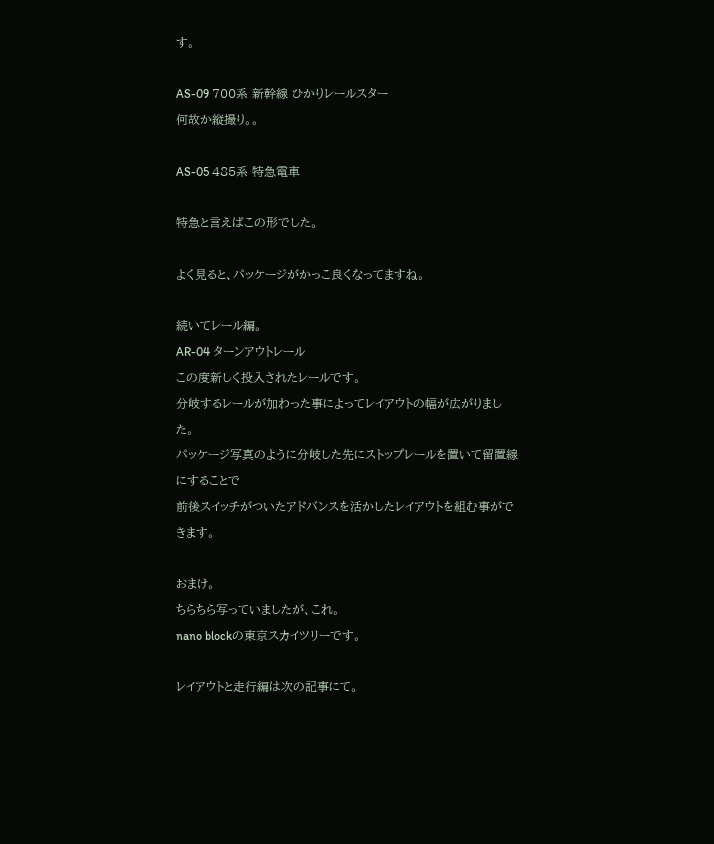す。

AS-09 700系 新幹線 ひかりレールスター
何故か縦撮り。。

AS-05 485系 特急電車

特急と言えばこの形でした。

よく見ると、パッケージがかっこ良くなってますね。

続いてレール編。
AR-04 ターンアウトレール
この度新しく投入されたレールです。
分岐するレールが加わった事によってレイアウトの幅が広がりました。
パッケージ写真のように分岐した先にストップレールを置いて留置線にすることで
前後スイッチがついたアドバンスを活かしたレイアウトを組む事ができます。

おまけ。
ちらちら写っていましたが、これ。
nano blockの東京スカイツリーです。

レイアウトと走行編は次の記事にて。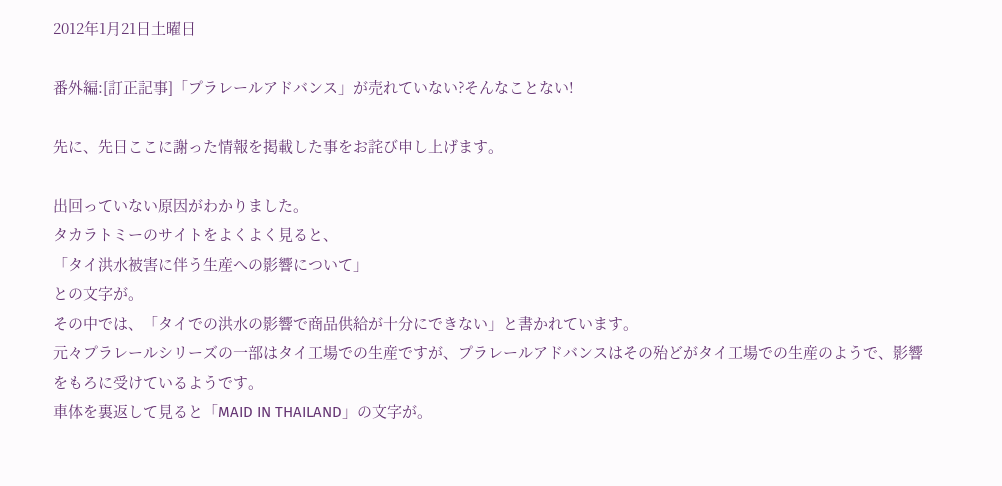2012年1月21日土曜日

番外編:[訂正記事]「プラレールアドバンス」が売れていない?そんなことない!

先に、先日ここに謝った情報を掲載した事をお詫び申し上げます。

出回っていない原因がわかりました。
タカラトミーのサイトをよくよく見ると、
「タイ洪水被害に伴う生産への影響について」
との文字が。
その中では、「タイでの洪水の影響で商品供給が十分にできない」と書かれています。
元々プラレールシリーズの一部はタイ工場での生産ですが、プラレールアドバンスはその殆どがタイ工場での生産のようで、影響をもろに受けているようです。
車体を裏返して見ると「MAID IN THAILAND」の文字が。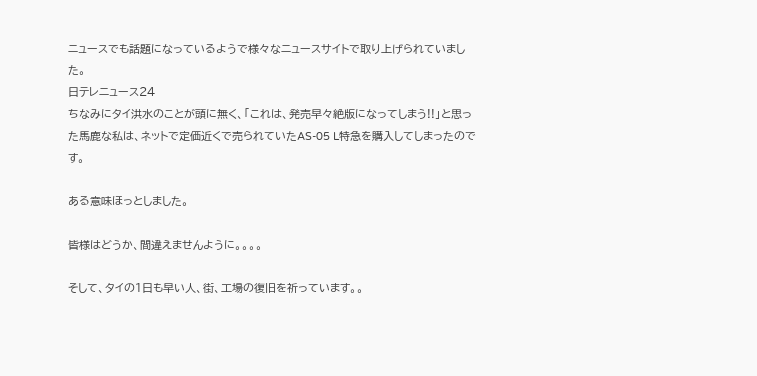ニュースでも話題になっているようで様々なニュースサイトで取り上げられていました。
日テレニュース24
ちなみにタイ洪水のことが頭に無く、「これは、発売早々絶版になってしまう!!」と思った馬鹿な私は、ネットで定価近くで売られていたAS-05 L特急を購入してしまったのです。

ある意味ほっとしました。

皆様はどうか、間違えませんように。。。。

そして、タイの1日も早い人、街、工場の復旧を祈っています。。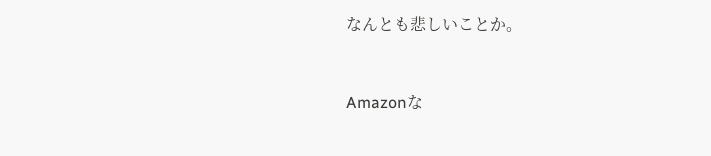なんとも悲しいことか。


Amazonな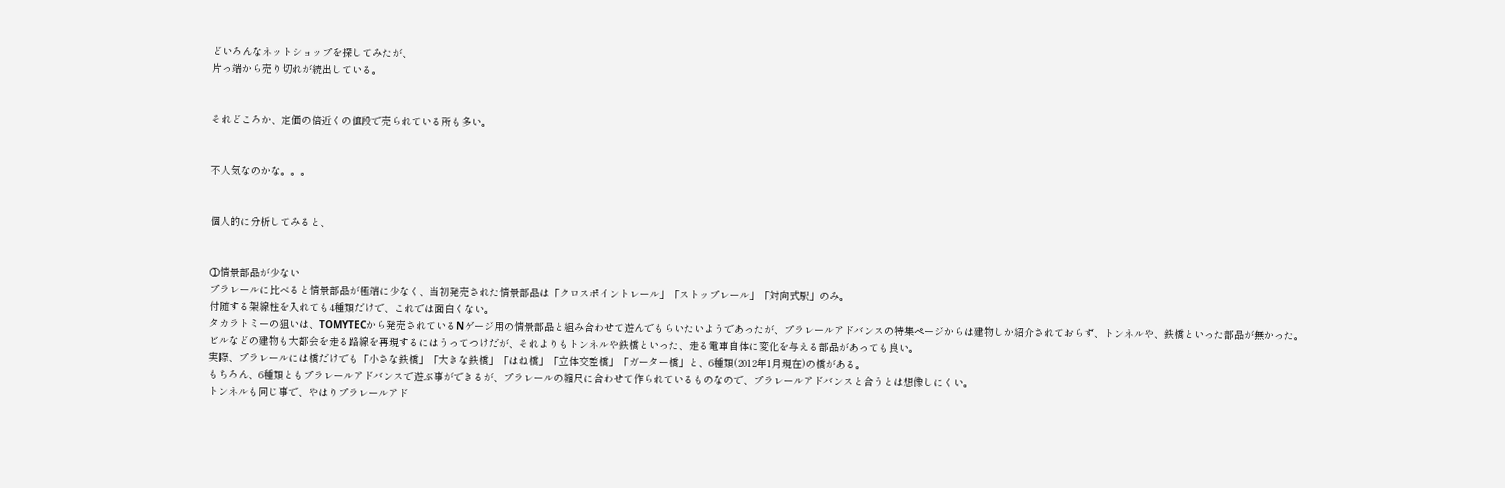どいろんなネットショップを探してみたが、
片っ端から売り切れが続出している。


それどころか、定価の倍近くの値段で売られている所も多い。


不人気なのかな。。。


個人的に分析してみると、


①情景部品が少ない
プラレールに比べると情景部品が極端に少なく、当初発売された情景部品は「クロスポイントレール」「ストップレール」「対向式駅」のみ。
付随する架線柱を入れても4種類だけで、これでは面白くない。
タカラトミーの狙いは、TOMYTECから発売されているNゲージ用の情景部品と組み合わせて遊んでもらいたいようであったが、プラレールアドバンスの特集ページからは建物しか紹介されておらず、トンネルや、鉄橋といった部品が無かった。
ビルなどの建物も大都会を走る路線を再現するにはうってつけだが、それよりもトンネルや鉄橋といった、走る電車自体に変化を与える部品があっても良い。
実際、プラレールには橋だけでも「小さな鉄橋」「大きな鉄橋」「はね橋」「立体交差橋」「ガーター橋」と、6種類(2012年1月現在)の橋がある。
もちろん、6種類ともプラレールアドバンスで遊ぶ事ができるが、プラレールの縮尺に合わせて作られているものなので、プラレールアドバンスと合うとは想像しにくい。
トンネルも同じ事で、やはりプラレールアド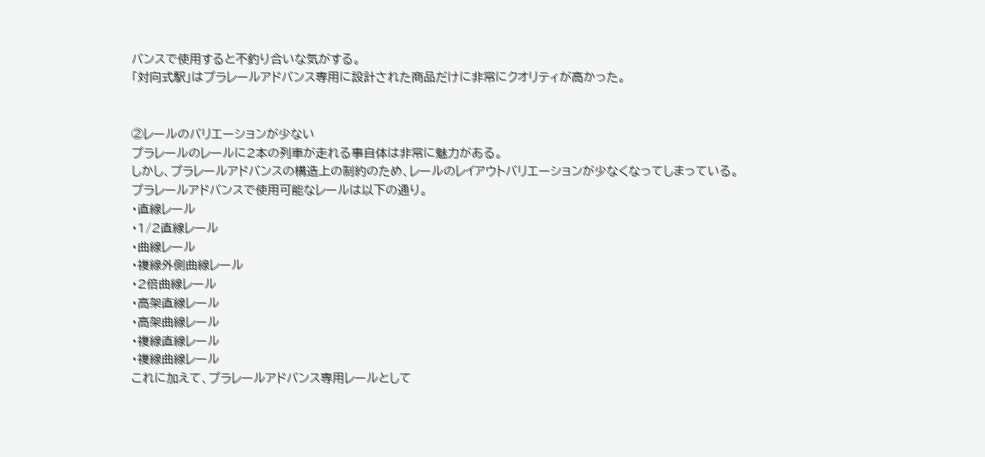バンスで使用すると不釣り合いな気がする。
「対向式駅」はプラレールアドバンス専用に設計された商品だけに非常にクオリティが高かった。


②レールのバリエーションが少ない
プラレールのレールに2本の列車が走れる事自体は非常に魅力がある。
しかし、プラレールアドバンスの構造上の制約のため、レールのレイアウトバリエーションが少なくなってしまっている。
プラレールアドバンスで使用可能なレールは以下の通り。
・直線レール
・1/2直線レール
・曲線レール
・複線外側曲線レール
・2倍曲線レール
・高架直線レール
・高架曲線レール
・複線直線レール
・複線曲線レール
これに加えて、プラレールアドバンス専用レールとして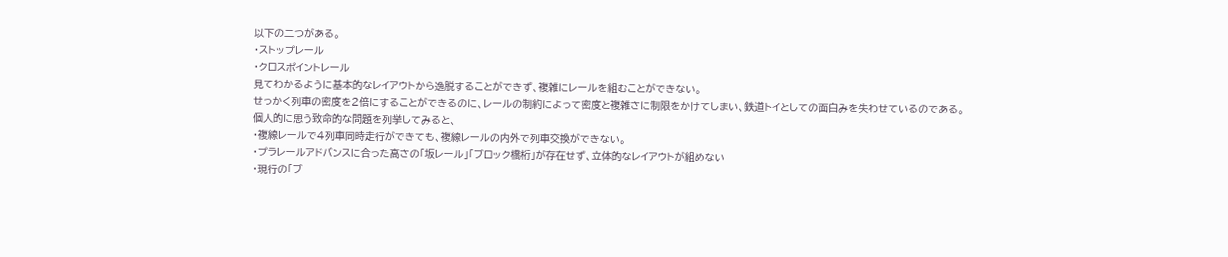以下の二つがある。
・ストップレール
・クロスポイントレール
見てわかるように基本的なレイアウトから逸脱することができず、複雑にレールを組むことができない。
せっかく列車の密度を2倍にすることができるのに、レールの制約によって密度と複雑さに制限をかけてしまい、鉄道トイとしての面白みを失わせているのである。
個人的に思う致命的な問題を列挙してみると、
・複線レールで4列車同時走行ができても、複線レールの内外で列車交換ができない。
・プラレールアドバンスに合った高さの「坂レール」「ブロック橋桁」が存在せず、立体的なレイアウトが組めない
・現行の「ブ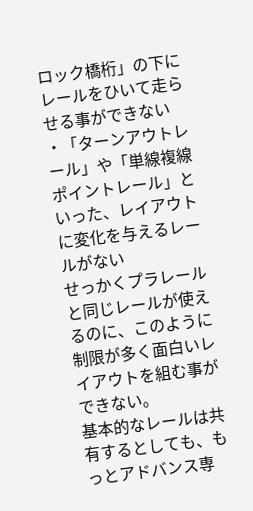ロック橋桁」の下にレールをひいて走らせる事ができない
・「ターンアウトレール」や「単線複線ポイントレール」といった、レイアウトに変化を与えるレールがない
せっかくプラレールと同じレールが使えるのに、このように制限が多く面白いレイアウトを組む事ができない。
基本的なレールは共有するとしても、もっとアドバンス専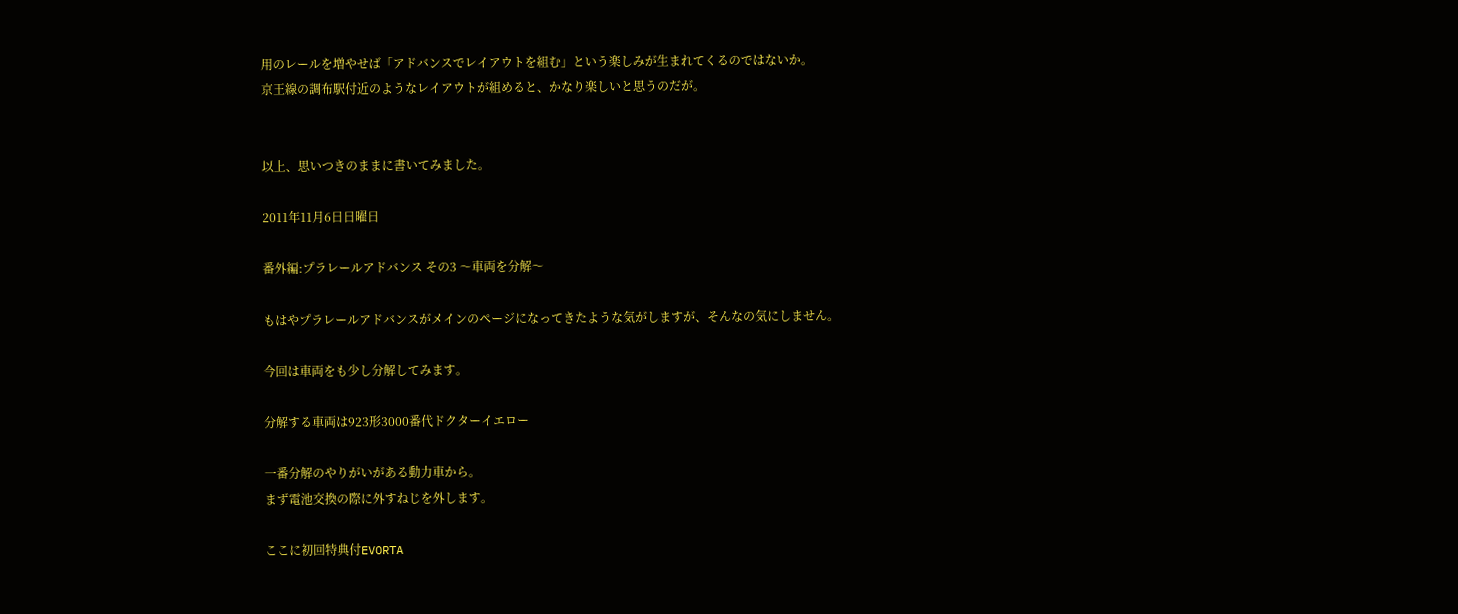用のレールを増やせば「アドバンスでレイアウトを組む」という楽しみが生まれてくるのではないか。
京王線の調布駅付近のようなレイアウトが組めると、かなり楽しいと思うのだが。


以上、思いつきのままに書いてみました。

2011年11月6日日曜日

番外編:プラレールアドバンス その3 〜車両を分解〜

もはやプラレールアドバンスがメインのページになってきたような気がしますが、そんなの気にしません。

今回は車両をも少し分解してみます。

分解する車両は923形3000番代ドクターイエロー

一番分解のやりがいがある動力車から。
まず電池交換の際に外すねじを外します。

ここに初回特典付EVORTA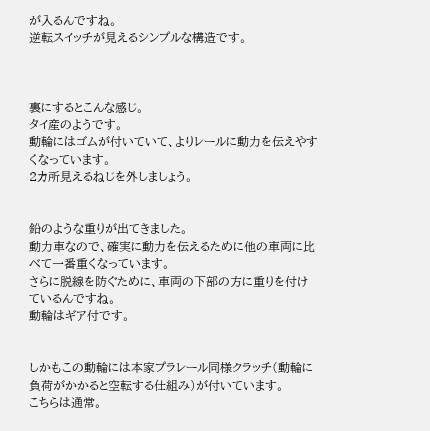が入るんですね。
逆転スイッチが見えるシンプルな構造です。



裏にするとこんな感じ。
タイ産のようです。
動輪にはゴムが付いていて、よりレールに動力を伝えやすくなっています。
2カ所見えるねじを外しましょう。


鉛のような重りが出てきました。
動力車なので、確実に動力を伝えるために他の車両に比べて一番重くなっています。
さらに脱線を防ぐために、車両の下部の方に重りを付けているんですね。
動輪はギア付です。


しかもこの動輪には本家プラレール同様クラッチ(動輪に負荷がかかると空転する仕組み)が付いています。
こちらは通常。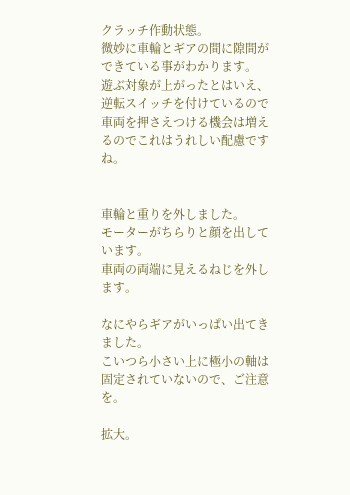クラッチ作動状態。
微妙に車輪とギアの間に隙間ができている事がわかります。
遊ぶ対象が上がったとはいえ、逆転スイッチを付けているので車両を押さえつける機会は増えるのでこれはうれしい配慮ですね。


車輪と重りを外しました。
モーターがちらりと顔を出しています。
車両の両端に見えるねじを外します。

なにやらギアがいっぱい出てきました。
こいつら小さい上に極小の軸は固定されていないので、ご注意を。

拡大。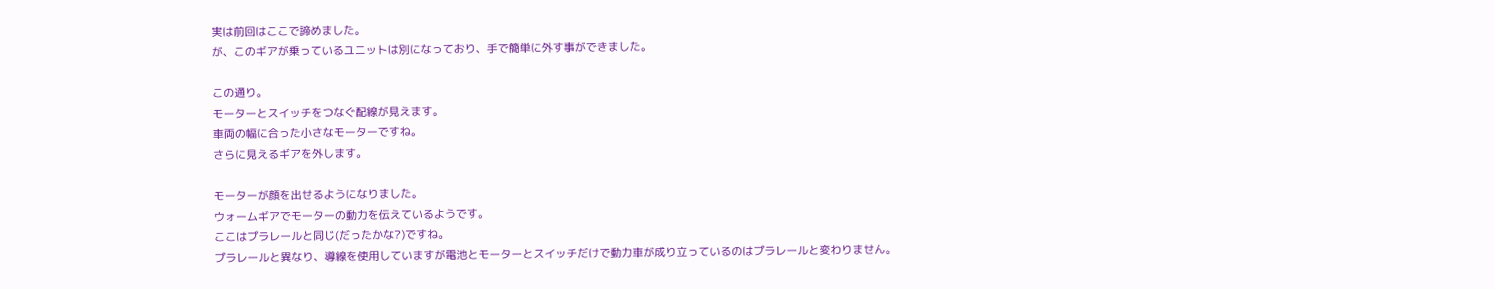実は前回はここで諦めました。
が、このギアが乗っているユニットは別になっており、手で簡単に外す事ができました。

この通り。
モーターとスイッチをつなぐ配線が見えます。
車両の幅に合った小さなモーターですね。
さらに見えるギアを外します。

モーターが顔を出せるようになりました。
ウォームギアでモーターの動力を伝えているようです。
ここはプラレールと同じ(だったかな?)ですね。
プラレールと異なり、導線を使用していますが電池とモーターとスイッチだけで動力車が成り立っているのはプラレールと変わりません。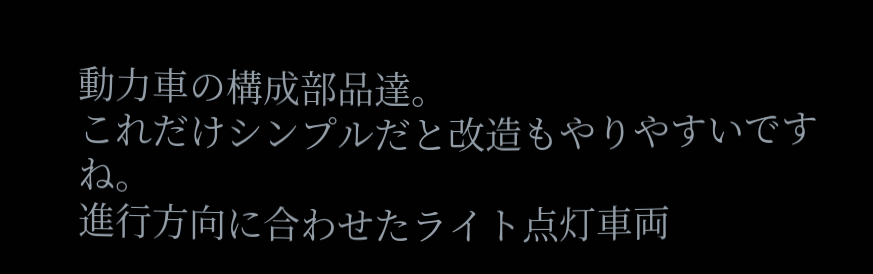動力車の構成部品達。
これだけシンプルだと改造もやりやすいですね。
進行方向に合わせたライト点灯車両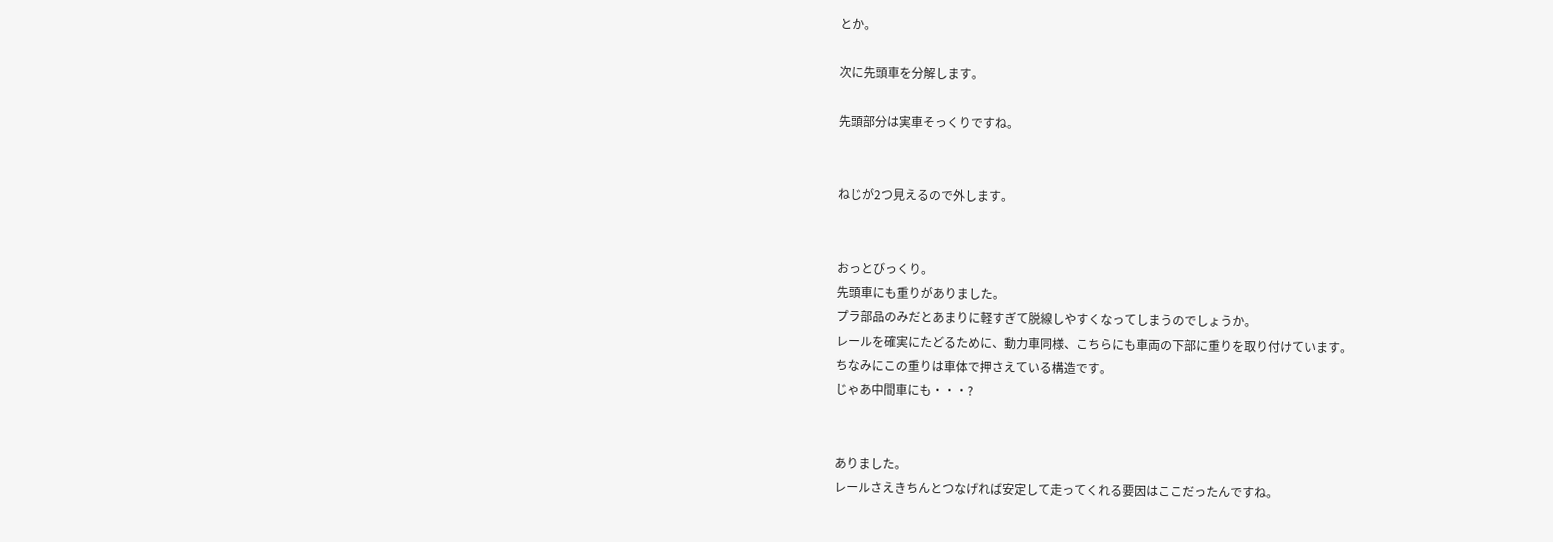とか。

次に先頭車を分解します。

先頭部分は実車そっくりですね。


ねじが2つ見えるので外します。


おっとびっくり。
先頭車にも重りがありました。
プラ部品のみだとあまりに軽すぎて脱線しやすくなってしまうのでしょうか。
レールを確実にたどるために、動力車同様、こちらにも車両の下部に重りを取り付けています。
ちなみにこの重りは車体で押さえている構造です。
じゃあ中間車にも・・・?


ありました。
レールさえきちんとつなげれば安定して走ってくれる要因はここだったんですね。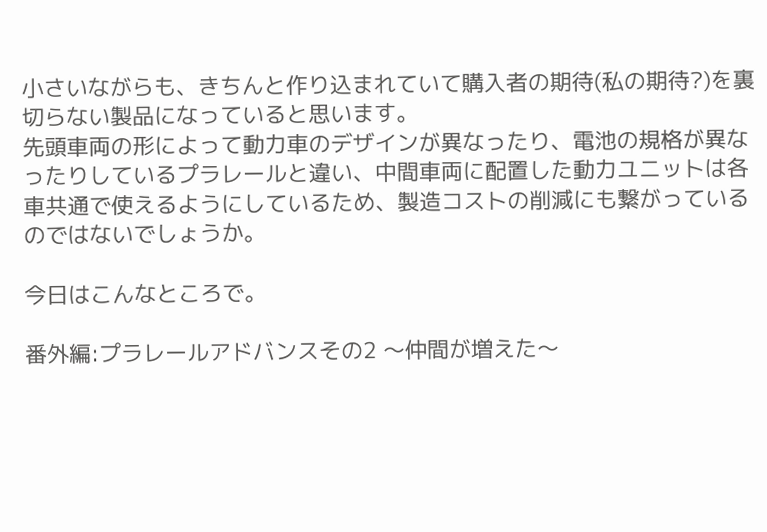小さいながらも、きちんと作り込まれていて購入者の期待(私の期待?)を裏切らない製品になっていると思います。
先頭車両の形によって動力車のデザインが異なったり、電池の規格が異なったりしているプラレールと違い、中間車両に配置した動力ユニットは各車共通で使えるようにしているため、製造コストの削減にも繋がっているのではないでしょうか。

今日はこんなところで。

番外編:プラレールアドバンスその2 〜仲間が増えた〜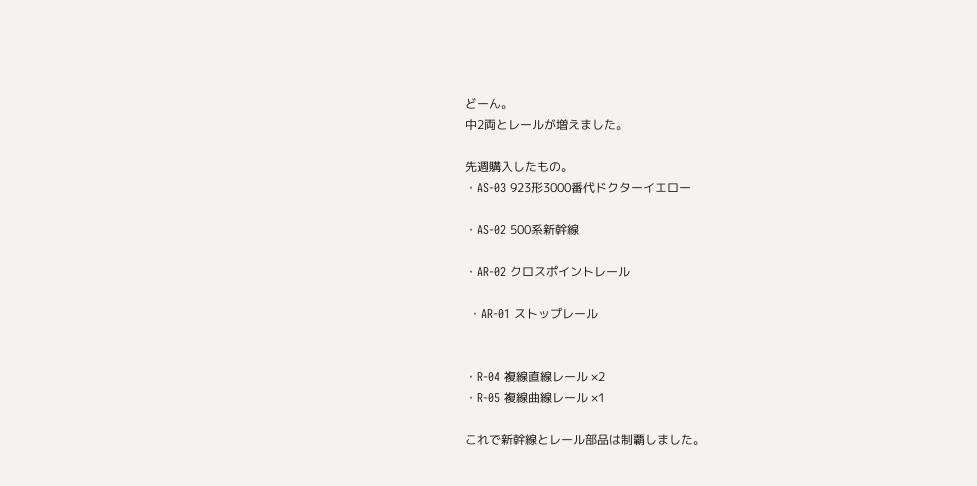どーん。
中2両とレールが増えました。

先週購入したもの。
・AS-03 923形3000番代ドクターイエロー

・AS-02 500系新幹線

・AR-02 クロスポイントレール

 ・AR-01 ストップレール


・R-04 複線直線レール ×2
・R-05 複線曲線レール ×1

これで新幹線とレール部品は制覇しました。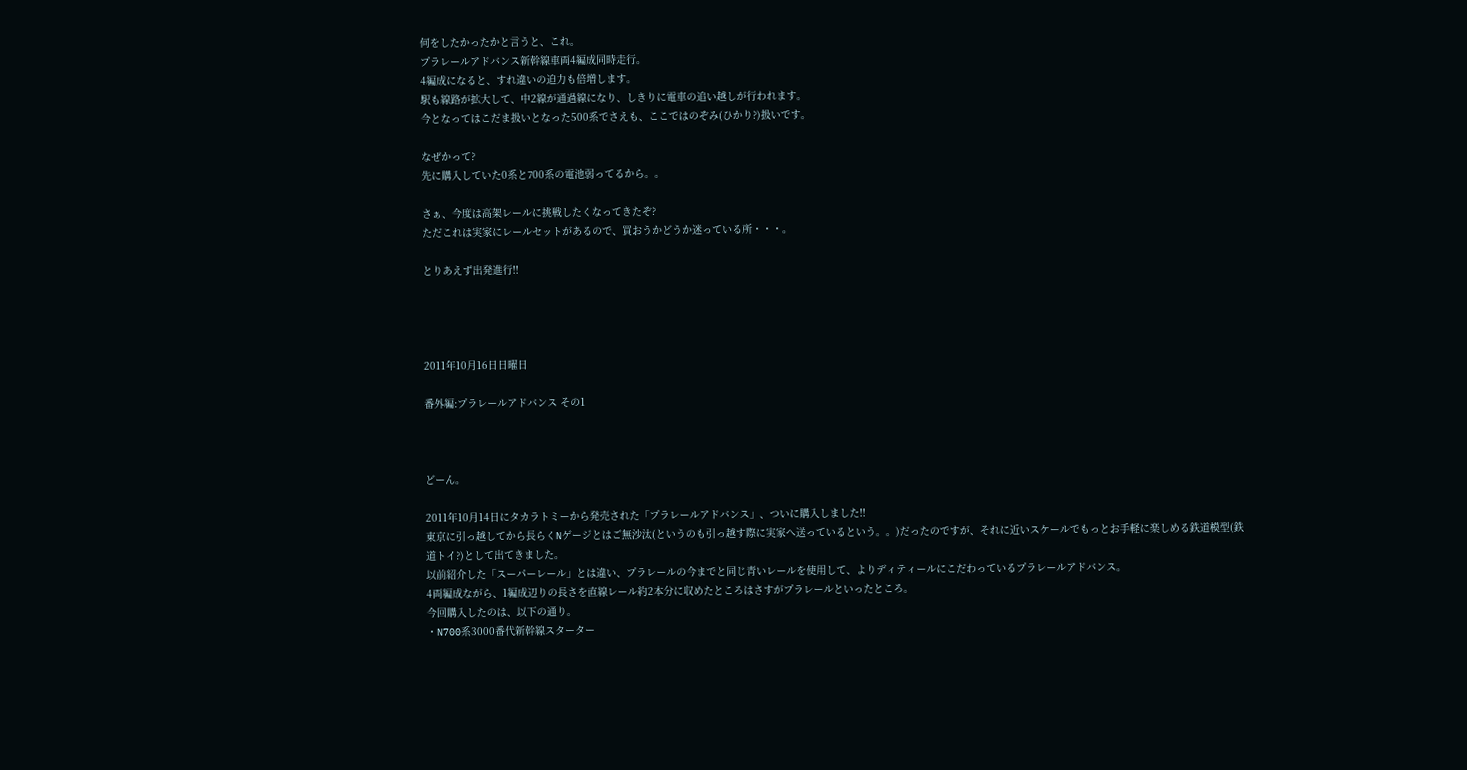何をしたかったかと言うと、これ。
プラレールアドバンス新幹線車両4編成同時走行。
4編成になると、すれ違いの迫力も倍増します。
駅も線路が拡大して、中2線が通過線になり、しきりに電車の追い越しが行われます。
今となってはこだま扱いとなった500系でさえも、ここではのぞみ(ひかり?)扱いです。

なぜかって?
先に購入していた0系と700系の電池弱ってるから。。

さぁ、今度は高架レールに挑戦したくなってきたぞ?
ただこれは実家にレールセットがあるので、買おうかどうか迷っている所・・・。

とりあえず出発進行!!




2011年10月16日日曜日

番外編:プラレールアドバンス その1



どーん。

2011年10月14日にタカラトミーから発売された「プラレールアドバンス」、ついに購入しました!!
東京に引っ越してから長らくNゲージとはご無沙汰(というのも引っ越す際に実家へ送っているという。。)だったのですが、それに近いスケールでもっとお手軽に楽しめる鉄道模型(鉄道トイ?)として出てきました。
以前紹介した「スーパーレール」とは違い、プラレールの今までと同じ青いレールを使用して、よりディティールにこだわっているプラレールアドバンス。
4両編成ながら、1編成辺りの長さを直線レール約2本分に収めたところはさすがプラレールといったところ。
今回購入したのは、以下の通り。
・N700系3000番代新幹線スターター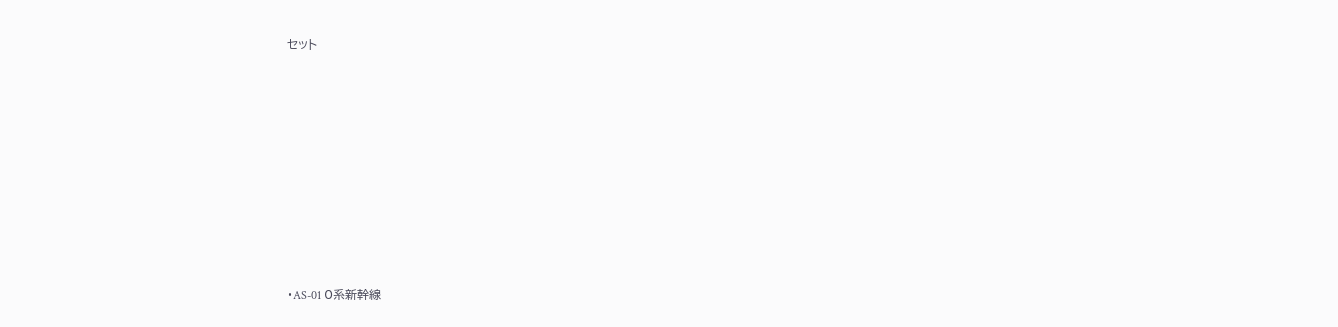セット










・AS-01 0系新幹線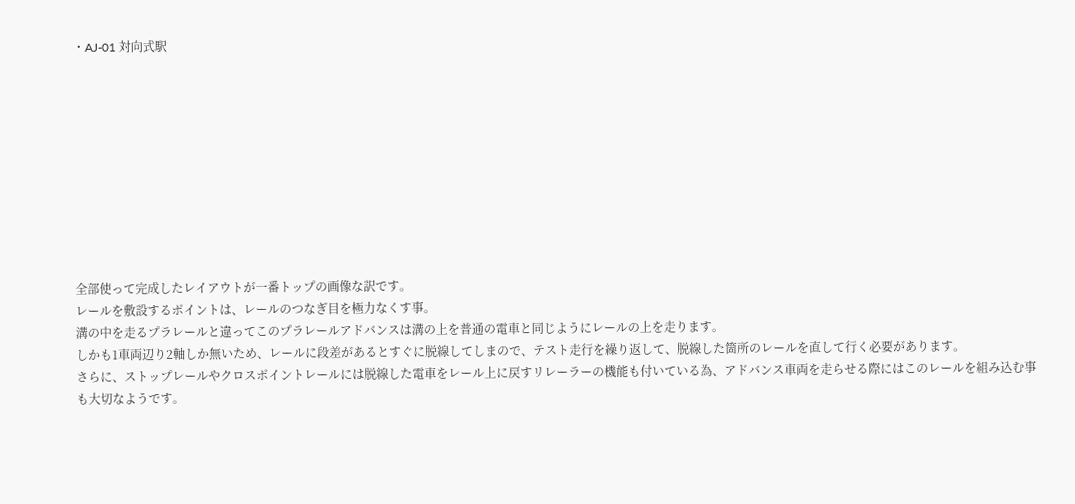・AJ-01 対向式駅










全部使って完成したレイアウトが一番トップの画像な訳です。
レールを敷設するポイントは、レールのつなぎ目を極力なくす事。
溝の中を走るプラレールと違ってこのプラレールアドバンスは溝の上を普通の電車と同じようにレールの上を走ります。
しかも1車両辺り2軸しか無いため、レールに段差があるとすぐに脱線してしまので、テスト走行を繰り返して、脱線した箇所のレールを直して行く必要があります。
さらに、ストップレールやクロスポイントレールには脱線した電車をレール上に戻すリレーラーの機能も付いている為、アドバンス車両を走らせる際にはこのレールを組み込む事も大切なようです。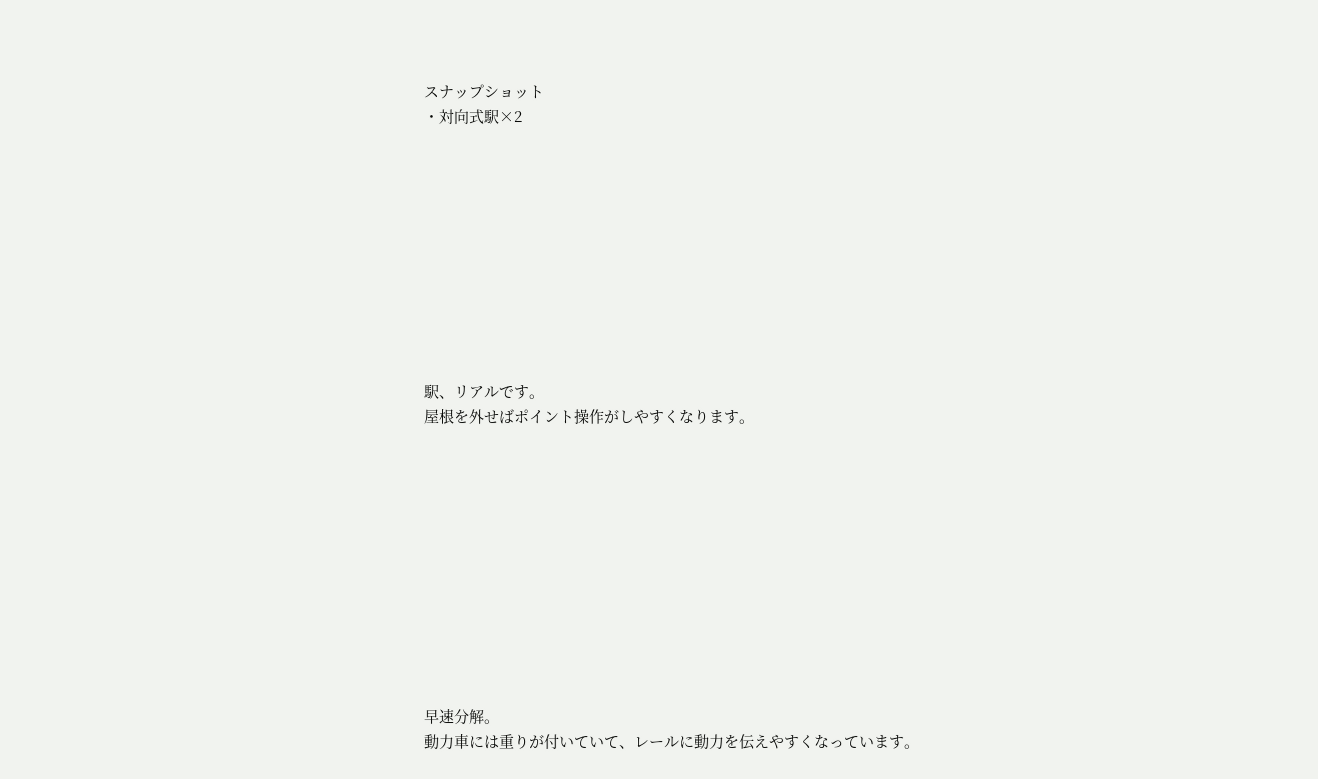スナップショット
・対向式駅×2










駅、リアルです。
屋根を外せばポイント操作がしやすくなります。











早速分解。
動力車には重りが付いていて、レールに動力を伝えやすくなっています。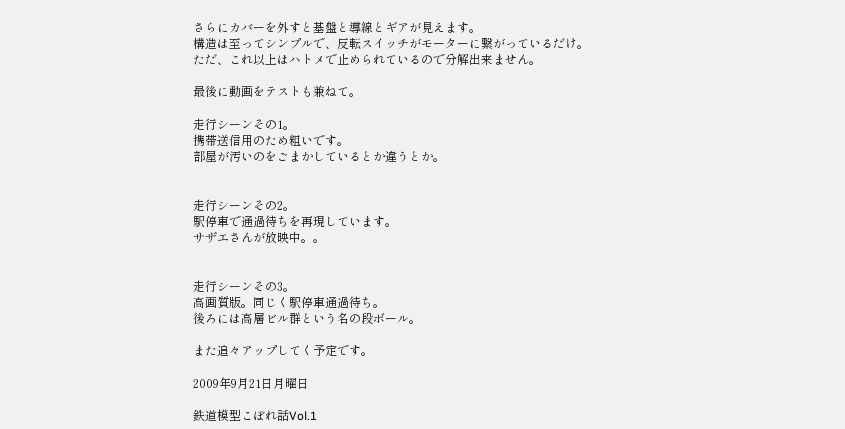さらにカバーを外すと基盤と導線とギアが見えます。
構造は至ってシンプルで、反転スイッチがモーターに繋がっているだけ。
ただ、これ以上はハトメで止められているので分解出来ません。

最後に動画をテストも兼ねて。

走行シーンその1。
携帯送信用のため粗いです。
部屋が汚いのをごまかしているとか違うとか。


走行シーンその2。
駅停車で通過待ちを再現しています。
サザエさんが放映中。。


走行シーンその3。
高画質版。同じく駅停車通過待ち。
後ろには高層ビル群という名の段ボール。

また追々アップしてく予定です。

2009年9月21日月曜日

鉄道模型こぼれ話Vol.1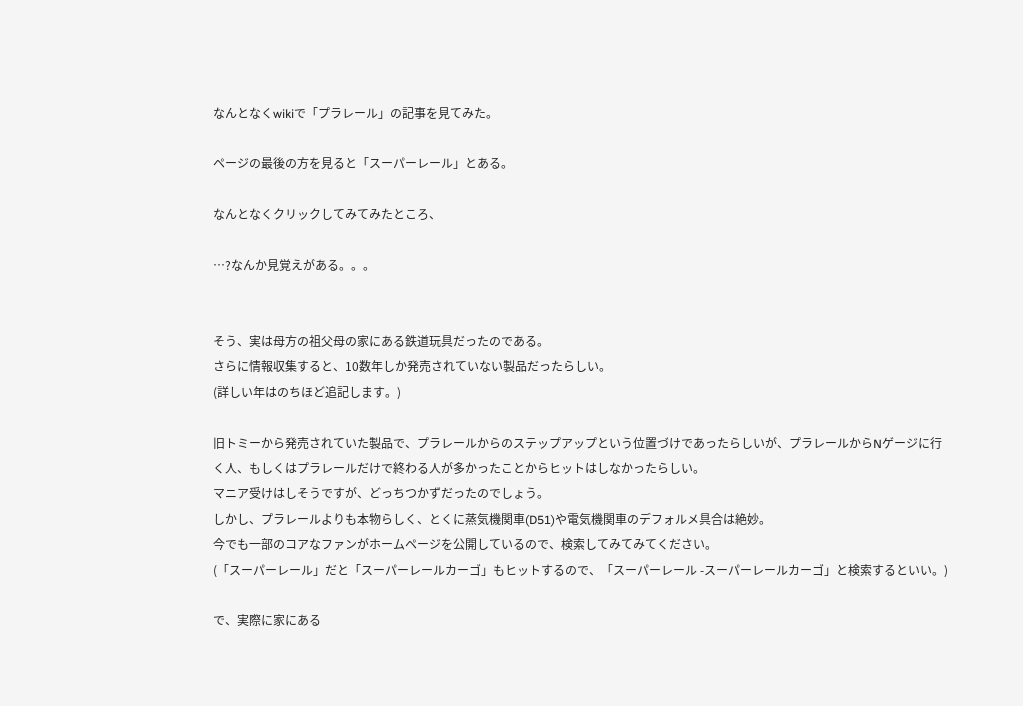なんとなくwikiで「プラレール」の記事を見てみた。

ページの最後の方を見ると「スーパーレール」とある。

なんとなくクリックしてみてみたところ、

…?なんか見覚えがある。。。


そう、実は母方の祖父母の家にある鉄道玩具だったのである。
さらに情報収集すると、10数年しか発売されていない製品だったらしい。
(詳しい年はのちほど追記します。)

旧トミーから発売されていた製品で、プラレールからのステップアップという位置づけであったらしいが、プラレールからNゲージに行く人、もしくはプラレールだけで終わる人が多かったことからヒットはしなかったらしい。
マニア受けはしそうですが、どっちつかずだったのでしょう。
しかし、プラレールよりも本物らしく、とくに蒸気機関車(D51)や電気機関車のデフォルメ具合は絶妙。
今でも一部のコアなファンがホームページを公開しているので、検索してみてみてください。
(「スーパーレール」だと「スーパーレールカーゴ」もヒットするので、「スーパーレール -スーパーレールカーゴ」と検索するといい。)

で、実際に家にある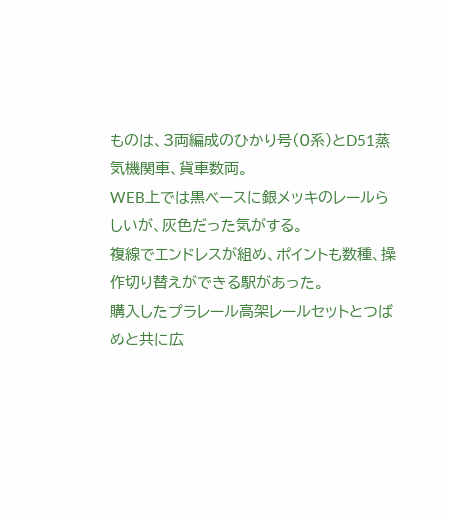ものは、3両編成のひかり号(0系)とD51蒸気機関車、貨車数両。
WEB上では黒ベースに銀メッキのレールらしいが、灰色だった気がする。
複線でエンドレスが組め、ポイントも数種、操作切り替えができる駅があった。
購入したプラレール高架レールセットとつばめと共に広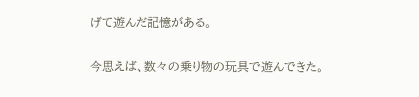げて遊んだ記憶がある。

今思えば、数々の乗り物の玩具で遊んできた。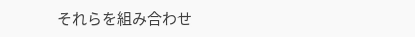それらを組み合わせ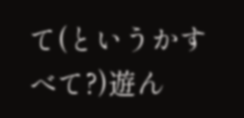て(というかすべて?)遊ん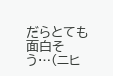だらとても面白そう…(ニヒ